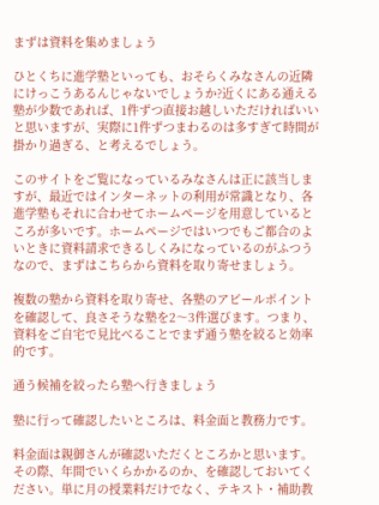まずは資料を集めましょう

ひとくちに進学塾といっても、おそらくみなさんの近隣にけっこうあるんじゃないでしょうか?近くにある通える塾が少数であれば、1件ずつ直接お越しいただければいいと思いますが、実際に1件ずつまわるのは多すぎて時間が掛かり過ぎる、と考えるでしょう。

このサイトをご覧になっているみなさんは正に該当しますが、最近ではインターネットの利用が常識となり、各進学塾もそれに合わせてホームページを用意しているところが多いです。ホームページではいつでもご都合のよいときに資料請求できるしくみになっているのがふつうなので、まずはこちらから資料を取り寄せましょう。

複数の塾から資料を取り寄せ、各塾のアピールポイントを確認して、良さそうな塾を2〜3件選びます。つまり、資料をご自宅で見比べることでまず通う塾を絞ると効率的です。

通う候補を絞ったら塾へ行きましょう

塾に行って確認したいところは、料金面と教務力です。

料金面は親御さんが確認いただくところかと思います。その際、年間でいくらかかるのか、を確認しておいてください。単に月の授業料だけでなく、テキスト・補助教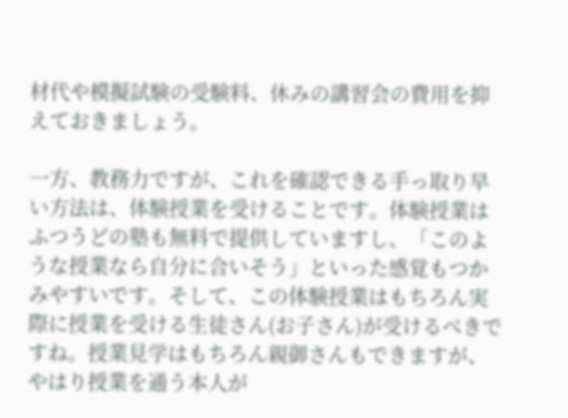材代や模擬試験の受験料、休みの講習会の費用を抑えておきましょう。

一方、教務力ですが、これを確認できる手っ取り早い方法は、体験授業を受けることです。体験授業はふつうどの塾も無料で提供していますし、「このような授業なら自分に合いそう」といった感覚もつかみやすいです。そして、この体験授業はもちろん実際に授業を受ける生徒さん(お子さん)が受けるべきですね。授業見学はもちろん親御さんもできますが、やはり授業を通う本人が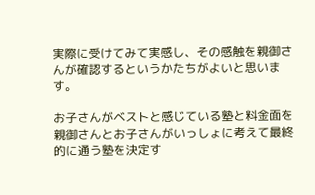実際に受けてみて実感し、その感触を親御さんが確認するというかたちがよいと思います。

お子さんがベストと感じている塾と料金面を親御さんとお子さんがいっしょに考えて最終的に通う塾を決定す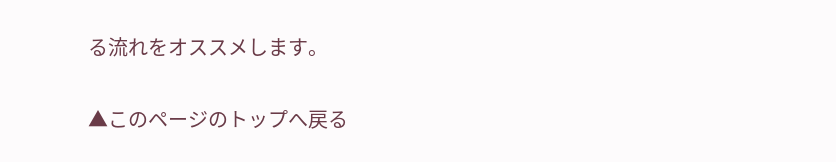る流れをオススメします。

▲このページのトップへ戻る